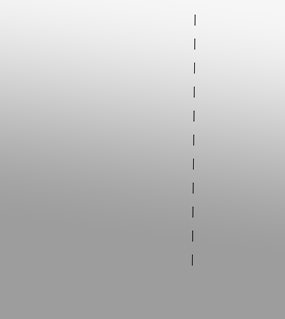|
|
|
|
|
|
|
|
|
|
|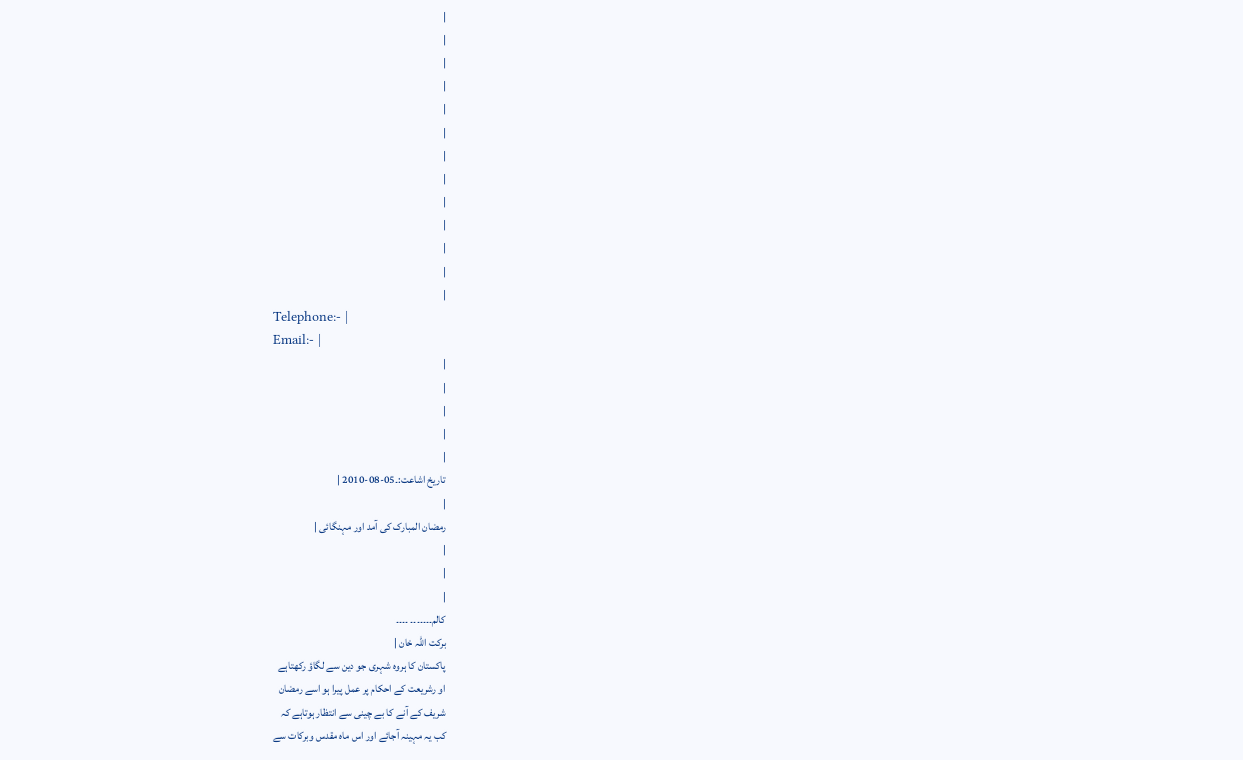|
|
|
|
|
|
|
|
|
|
|
|
|
Telephone:- |
Email:- |
|
|
|
|
|
تاریخ اشاعت:۔05-08-2010 |
|
رمضان المبارک کی آمد اور مہنگائی |
|
|
|
کالم۔۔۔۔۔۔۔ ۔۔۔۔
برکت اللہ خان |
پاکستان کا ہروہ شہری جو دین سے لگاؤ رکھتاہے
او رشریعت کے احکام پر عمل پیرا ہو اسے رمضان
شریف کے آنے کا بے چینی سے انتظار ہوتاہے کہ
کب یہ مہینہ آجائے اور اس ماہ مقدس وبرکات سے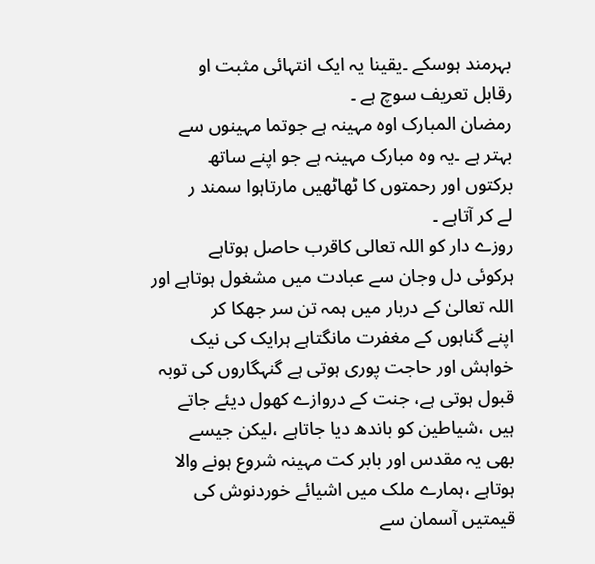بہرمند ہوسکے ۔یقینا یہ ایک انتہائی مثبت او
رقابل تعریف سوچ ہے ۔
رمضان المبارک اوہ مہینہ ہے جوتما مہینوں سے
بہتر ہے ۔یہ وہ مبارک مہینہ ہے جو اپنے ساتھ
برکتوں اور رحمتوں کا ٹھاٹھیں مارتاہوا سمند ر
لے کر آتاہے ۔
روزے دار کو اللہ تعالی کاقرب حاصل ہوتاہے
ہرکوئی دل وجان سے عبادت میں مشغول ہوتاہے اور
اللہ تعالیٰ کے دربار میں ہمہ تن سر جھکا کر
اپنے گناہوں کے مغفرت مانگتاہے ہرایک کی نیک
خواہش اور حاجت پوری ہوتی ہے گنہگاروں کی توبہ
قبول ہوتی ہے، جنت کے دروازے کھول دیئے جاتے
ہیں ،شیاطین کو باندھ دیا جاتاہے ،لیکن جیسے
بھی یہ مقدس اور بابر کت مہینہ شروع ہونے والا
ہوتاہے ،ہمارے ملک میں اشیائے خوردنوش کی
قیمتیں آسمان سے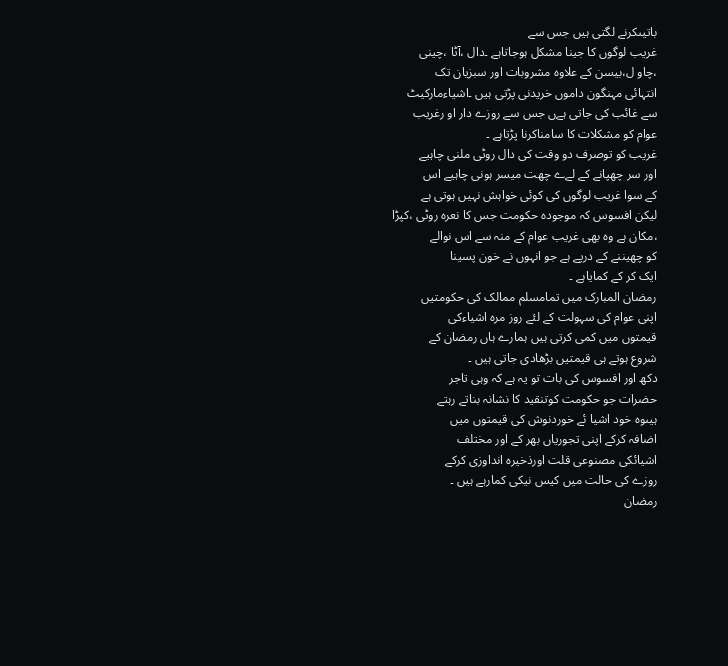باتیںکرنے لگتی ہیں جس سے
غریب لوگوں کا جینا مشکل ہوجاتاہے ۔دال ،آٹا ،چینی
،چاو ل،بیسن کے علاوہ مشروبات اور سبزیان تک
انتہائی مہنگون داموں خریدنی پڑتی ہیں ۔اشیاءمارکیٹ
سے غائب کی جاتی ہےں جس سے روزے دار او رغریب
عوام کو مشکلات کا سامناکرنا پڑتاہے ۔
غریب کو توصرف دو وقت کی دال روٹی ملنی چاہیے
اور سر چھپانے کے لےے چھت میسر ہونی چاہیے اس
کے سوا غریب لوگوں کی کوئی خواہش نہیں ہوتی ہے
لیکن افسوس کہ موجودہ حکومت جس کا نعرہ روٹی ،کپڑا
،مکان ہے وہ بھی غریب عوام کے منہ سے اس نوالے
کو چھیننے کے درپے ہے جو انہوں نے خون پسینا
ایک کر کے کمایاہے ۔
رمضان المبارک میں تمامسلم ممالک کی حکومتیں
اپنی عوام کی سہولت کے لئے روز مرہ اشیاءکی
قیمتوں میں کمی کرتی ہیں ہمارے ہاں رمضان کے
شروع ہوتے ہی قیمتیں بڑھادی جاتی ہیں ۔
دکھ اور افسوس کی بات تو یہ ہے کہ وہی تاجر
حضرات جو حکومت کوتنقید کا نشانہ بناتے رہتے
ہیںوہ خود اشیا ئے خوردنوش کی قیمتوں میں
اضافہ کرکے اپنی تجوریاں بھر کے اور مختلف
اشیائکی مصنوعی قلت اورذخیرہ انداوزی کرکے
روزے کی حالت میں کیس نیکی کمارہے ہیں ۔
رمضان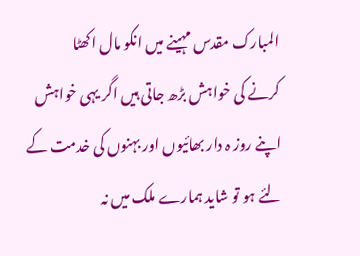المبارک مقدس مہینے میں انکو مال اکھٹا
کرنے کی خواہش بڑھ جاتی ہیں اگر یہی خواہش
اپنے روز ہ دار بھائیوں اور بہنوں کی خدمت کے
لئے ہو تو شاید ہمارے ملک میں نہ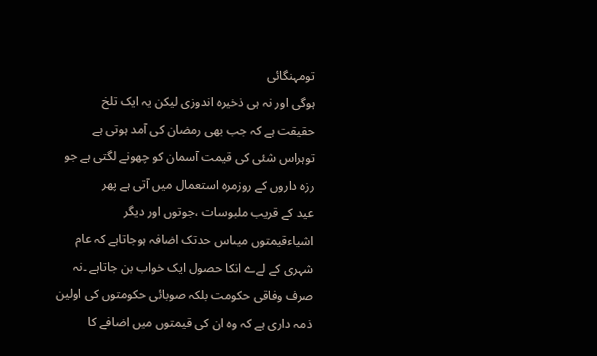تومہنگائی
ہوگی اور نہ ہی ذخیرہ اندوزی لیکن یہ ایک تلخ
حقیقت ہے کہ جب بھی رمضان کی آمد ہوتی ہے
توہراس شئی کی قیمت آسمان کو چھونے لگتی ہے جو
رزہ داروں کے روزمرہ استعمال میں آتی ہے پھر
عید کے قریب ملبوسات ،جوتوں اور دیگر
اشیاءقیمتوں میںاس حدتک اضافہ ہوجاتاہے کہ عام
شہری کے لےے انکا حصول ایک خواب بن جاتاہے ۔نہ
صرف وفاقی حکومت بلکہ صوبائی حکومتوں کی اولین
ذمہ داری ہے کہ وہ ان کی قیمتوں میں اضافے کا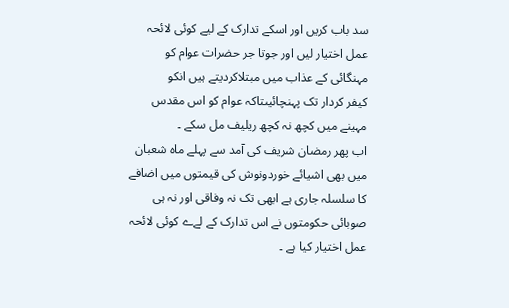سد باب کریں اور اسکے تدارک کے لیے کوئی لائحہ
عمل اختیار لیں اور جوتا جر حضرات عوام کو
مہنگائی کے عذاب میں مبتلاکردیتے ہیں انکو
کیفر کردار تک پہنچائیںتاکہ عوام کو اس مقدس
مہینے میں کچھ نہ کچھ ریلیف مل سکے ۔
اب پھر رمضان شریف کی آمد سے پہلے ماہ شعبان
میں بھی اشیائے خوردونوش کی قیمتوں میں اضافے
کا سلسلہ جاری ہے ابھی تک نہ وفاقی اور نہ ہی
صوبائی حکومتوں نے اس تدارک کے لےے کوئی لائحہ
عمل اختیار کیا ہے ۔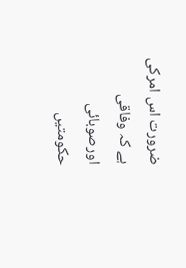ضرورت اس امرکی ہے کہ وفاقی اورصوبائی حکومتیں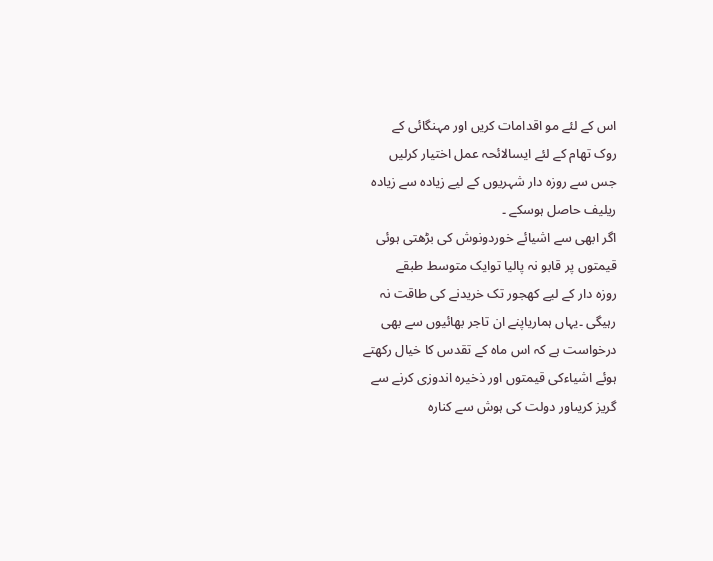اس کے لئے مو اقدامات کریں اور مہنگائی کے
روک تھام کے لئے ایسالائحہ عمل اختیار کرلیں
جس سے روزہ دار شہریوں کے لیے زیادہ سے زیادہ
ریلیف حاصل ہوسکے ۔
اگر ابھی سے اشیائے خوردونوش کی بڑھتی ہوئی
قیمتوں پر قابو نہ پالیا توایک متوسط طبقے
روزہ دار کے لیے کھجور تک خریدنے کی طاقت نہ
رہیگی ۔یہاں ہماریاپنے ان تاجر بھائیوں سے بھی
درخواست ہے کہ اس ماہ کے تقدس کا خیال رکھتے
ہوئے اشیاءکی قیمتوں اور ذخیرہ اندوزی کرنے سے
گریز کریںاور دولت کی ہوش سے کنارہ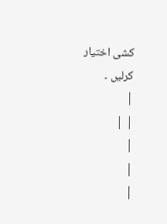کشی اختیار
کرلیں ۔
|
| |
|
|
|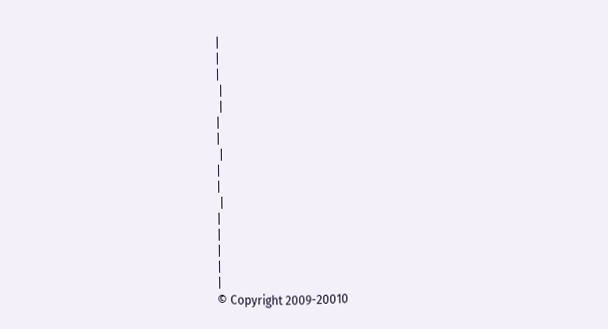|
|
|
 |
 |
|
|
 |
|
|
 |
|
|
|
|
|
© Copyright 2009-20010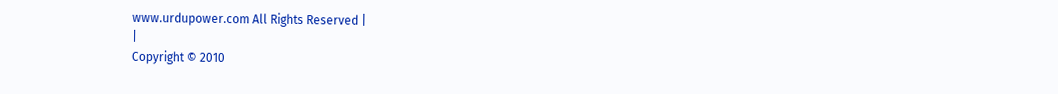www.urdupower.com All Rights Reserved |
|
Copyright © 2010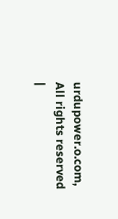urdupower.o.com, All rights reserved
|